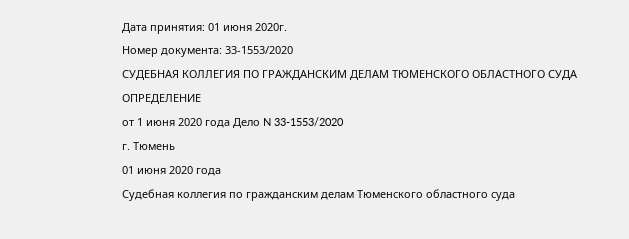Дата принятия: 01 июня 2020г.
Номер документа: 33-1553/2020
СУДЕБНАЯ КОЛЛЕГИЯ ПО ГРАЖДАНСКИМ ДЕЛАМ ТЮМЕНСКОГО ОБЛАСТНОГО СУДА
ОПРЕДЕЛЕНИЕ
от 1 июня 2020 года Дело N 33-1553/2020
г. Тюмень
01 июня 2020 года
Судебная коллегия по гражданским делам Тюменского областного суда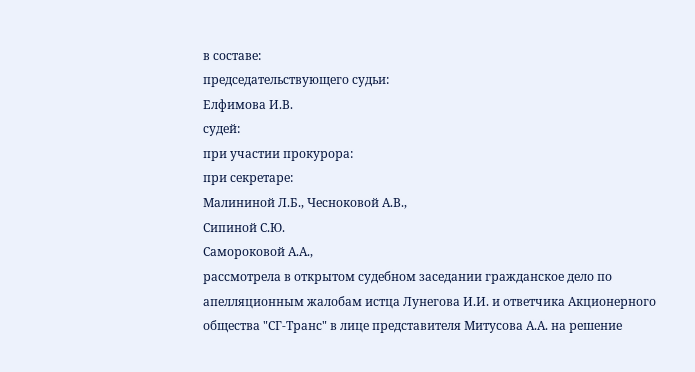в составе:
председательствующего судьи:
Елфимова И.В.
судей:
при участии прокурора:
при секретаре:
Малининой Л.Б., Чесноковой А.В.,
Сипиной С.Ю.
Самороковой А.А.,
рассмотрела в открытом судебном заседании гражданское дело по апелляционным жалобам истца Лунегова И.И. и ответчика Акционерного общества "СГ-Транс" в лице представителя Митусова А.А. на решение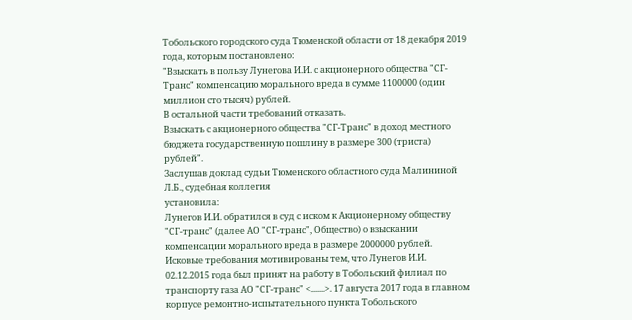Тобольского городского суда Тюменской области от 18 декабря 2019 года, которым постановлено:
"Взыскать в пользу Лунегова И.И. с акционерного общества "СГ-Транс" компенсацию морального вреда в сумме 1100000 (один миллион сто тысяч) рублей.
В остальной части требований отказать.
Взыскать с акционерного общества "СГ-Транс" в доход местного бюджета государственную пошлину в размере 300 (триста) рублей".
Заслушав доклад судьи Тюменского областного суда Малининой Л.Б., судебная коллегия
установила:
Лунегов И.И. обратился в суд с иском к Акционерному обществу "СГ-транс" (далее АО "СГ-транс", Общество) о взыскании компенсации морального вреда в размере 2000000 рублей.
Исковые требования мотивированы тем, что Лунегов И.И. 02.12.2015 года был принят на работу в Тобольский филиал по транспорту газа АО "СГ-транс" <.......>. 17 августа 2017 года в главном корпусе ремонтно-испытательного пункта Тобольского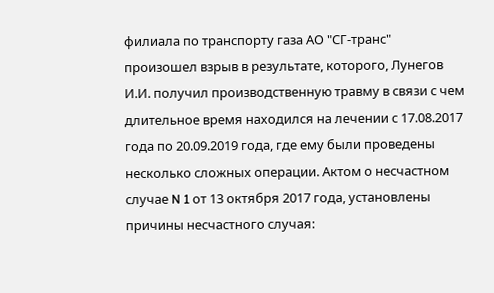филиала по транспорту газа АО "СГ-транс" произошел взрыв в результате, которого, Лунегов И.И. получил производственную травму в связи с чем длительное время находился на лечении с 17.08.2017 года по 20.09.2019 года, где ему были проведены несколько сложных операции. Актом о несчастном случае N 1 от 13 октября 2017 года, установлены причины несчастного случая: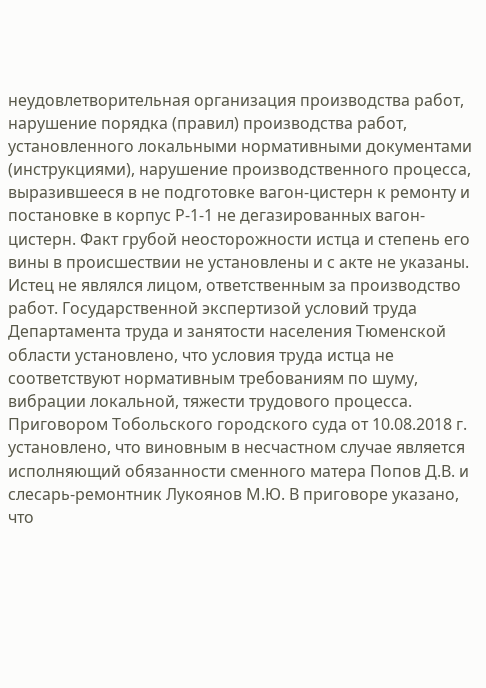неудовлетворительная организация производства работ, нарушение порядка (правил) производства работ, установленного локальными нормативными документами (инструкциями), нарушение производственного процесса, выразившееся в не подготовке вагон-цистерн к ремонту и постановке в корпус Р-1-1 не дегазированных вагон-цистерн. Факт грубой неосторожности истца и степень его вины в происшествии не установлены и с акте не указаны. Истец не являлся лицом, ответственным за производство работ. Государственной экспертизой условий труда Департамента труда и занятости населения Тюменской области установлено, что условия труда истца не соответствуют нормативным требованиям по шуму, вибрации локальной, тяжести трудового процесса.
Приговором Тобольского городского суда от 10.08.2018 г. установлено, что виновным в несчастном случае является исполняющий обязанности сменного матера Попов Д.В. и слесарь-ремонтник Лукоянов М.Ю. В приговоре указано, что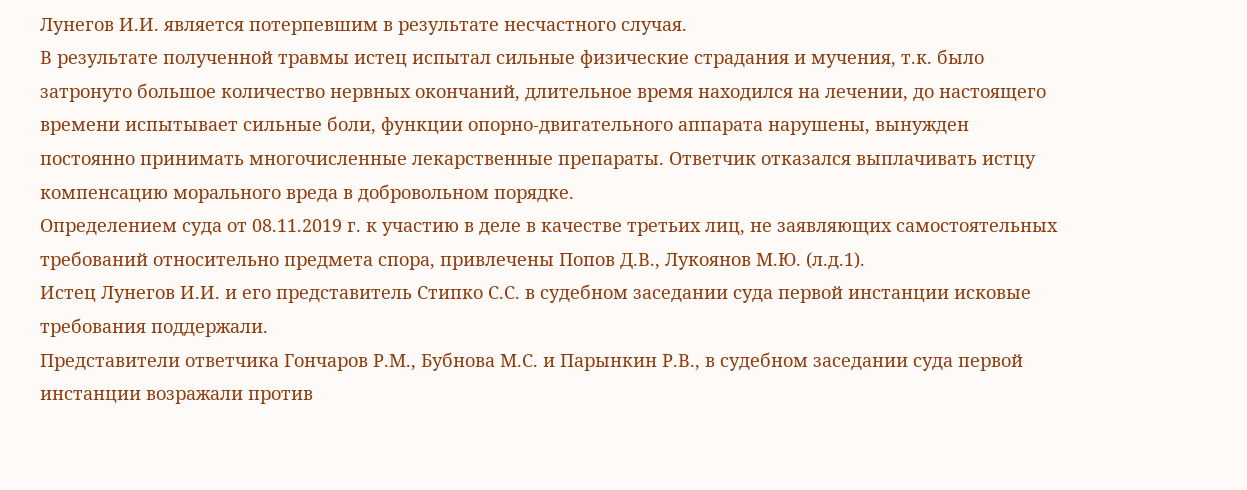Лунегов И.И. является потерпевшим в результате несчастного случая.
В результате полученной травмы истец испытал сильные физические страдания и мучения, т.к. было затронуто большое количество нервных окончаний, длительное время находился на лечении, до настоящего времени испытывает сильные боли, функции опорно-двигательного аппарата нарушены, вынужден постоянно принимать многочисленные лекарственные препараты. Ответчик отказался выплачивать истцу компенсацию морального вреда в добровольном порядке.
Определением суда от 08.11.2019 г. к участию в деле в качестве третьих лиц, не заявляющих самостоятельных требований относительно предмета спора, привлечены Попов Д.В., Лукоянов М.Ю. (л.д.1).
Истец Лунегов И.И. и его представитель Стипко С.С. в судебном заседании суда первой инстанции исковые требования поддержали.
Представители ответчика Гончаров Р.М., Бубнова М.С. и Парынкин Р.В., в судебном заседании суда первой инстанции возражали против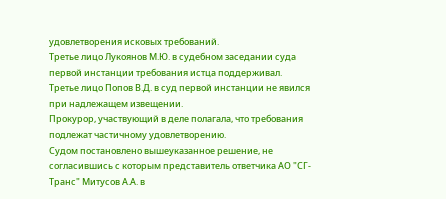удовлетворения исковых требований.
Третье лицо Лукоянов М.Ю. в судебном заседании суда первой инстанции требования истца поддерживал.
Третье лицо Попов В.Д. в суд первой инстанции не явился при надлежащем извещении.
Прокурор, участвующий в деле полагала, что требования подлежат частичному удовлетворению.
Судом постановлено вышеуказанное решение, не согласившись с которым представитель ответчика АО "СГ-Транс" Митусов А.А. в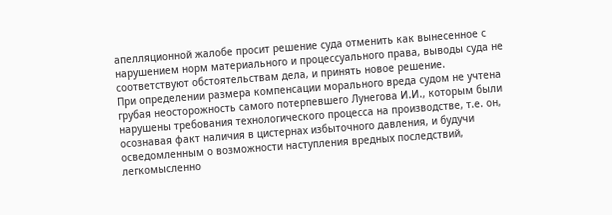апелляционной жалобе просит решение суда отменить как вынесенное с нарушением норм материального и процессуального права, выводы суда не соответствуют обстоятельствам дела, и принять новое решение.
При определении размера компенсации морального вреда судом не учтена грубая неосторожность самого потерпевшего Лунегова И.И., которым были нарушены требования технологического процесса на производстве, т.е. он, осознавая факт наличия в цистернах избыточного давления, и будучи осведомленным о возможности наступления вредных последствий, легкомысленно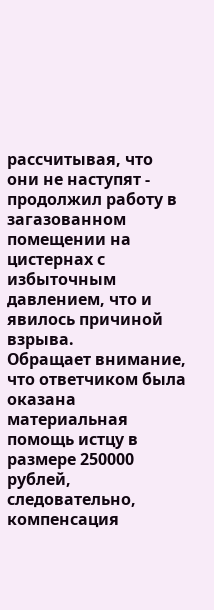рассчитывая, что они не наступят - продолжил работу в загазованном помещении на цистернах с избыточным давлением, что и явилось причиной взрыва.
Обращает внимание, что ответчиком была оказана материальная помощь истцу в размере 250000 рублей, следовательно, компенсация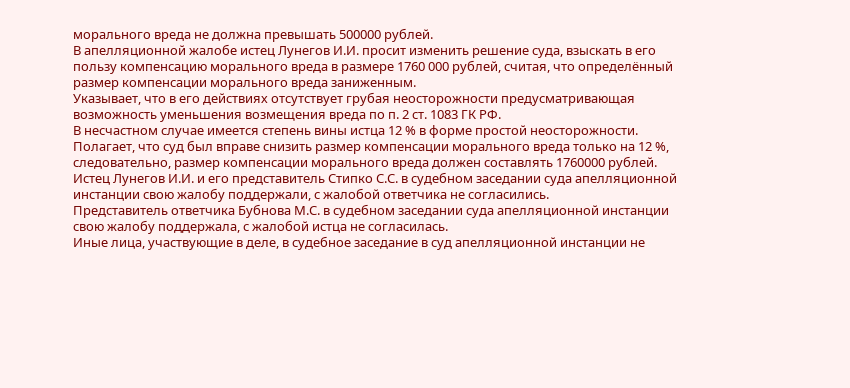морального вреда не должна превышать 500000 рублей.
В апелляционной жалобе истец Лунегов И.И. просит изменить решение суда, взыскать в его пользу компенсацию морального вреда в размере 1760 000 рублей, считая, что определённый размер компенсации морального вреда заниженным.
Указывает, что в его действиях отсутствует грубая неосторожности предусматривающая возможность уменьшения возмещения вреда по п. 2 ст. 1083 ГК РФ.
В несчастном случае имеется степень вины истца 12 % в форме простой неосторожности. Полагает, что суд был вправе снизить размер компенсации морального вреда только на 12 %, следовательно, размер компенсации морального вреда должен составлять 1760000 рублей.
Истец Лунегов И.И. и его представитель Стипко С.С. в судебном заседании суда апелляционной инстанции свою жалобу поддержали, с жалобой ответчика не согласились.
Представитель ответчика Бубнова М.С. в судебном заседании суда апелляционной инстанции свою жалобу поддержала, с жалобой истца не согласилась.
Иные лица, участвующие в деле, в судебное заседание в суд апелляционной инстанции не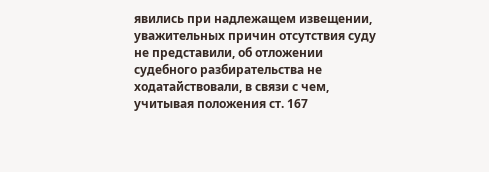явились при надлежащем извещении, уважительных причин отсутствия суду не представили, об отложении судебного разбирательства не ходатайствовали, в связи с чем, учитывая положения ст. 167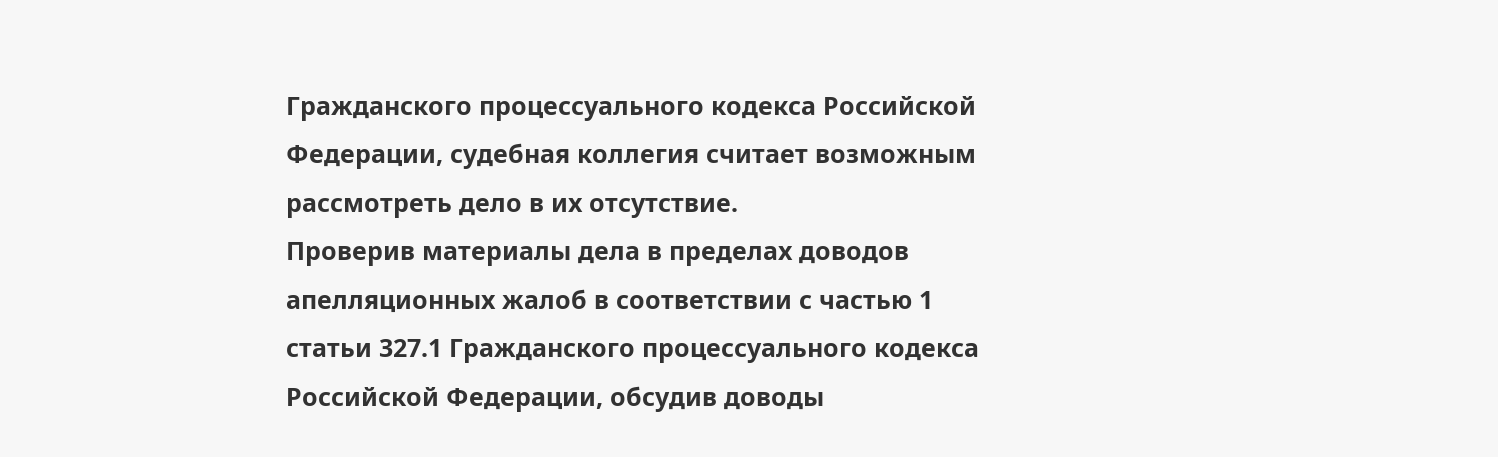Гражданского процессуального кодекса Российской Федерации, судебная коллегия считает возможным рассмотреть дело в их отсутствие.
Проверив материалы дела в пределах доводов апелляционных жалоб в соответствии с частью 1 статьи 327.1 Гражданского процессуального кодекса Российской Федерации, обсудив доводы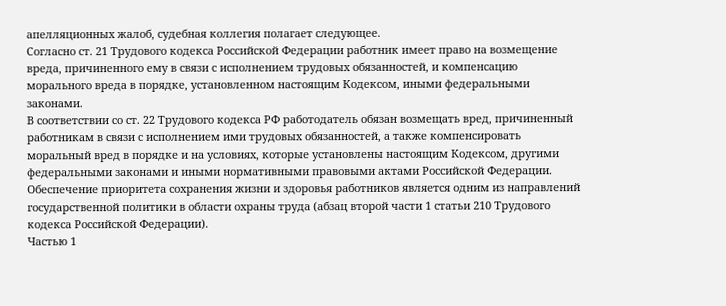апелляционных жалоб, судебная коллегия полагает следующее.
Согласно ст. 21 Трудового кодекса Российской Федерации работник имеет право на возмещение вреда, причиненного ему в связи с исполнением трудовых обязанностей, и компенсацию морального вреда в порядке, установленном настоящим Кодексом, иными федеральными законами.
В соответствии со ст. 22 Трудового кодекса РФ работодатель обязан возмещать вред, причиненный работникам в связи с исполнением ими трудовых обязанностей, а также компенсировать моральный вред в порядке и на условиях, которые установлены настоящим Кодексом, другими федеральными законами и иными нормативными правовыми актами Российской Федерации.
Обеспечение приоритета сохранения жизни и здоровья работников является одним из направлений государственной политики в области охраны труда (абзац второй части 1 статьи 210 Трудового кодекса Российской Федерации).
Частью 1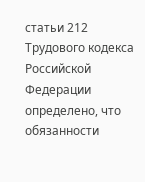статьи 212 Трудового кодекса Российской Федерации определено, что обязанности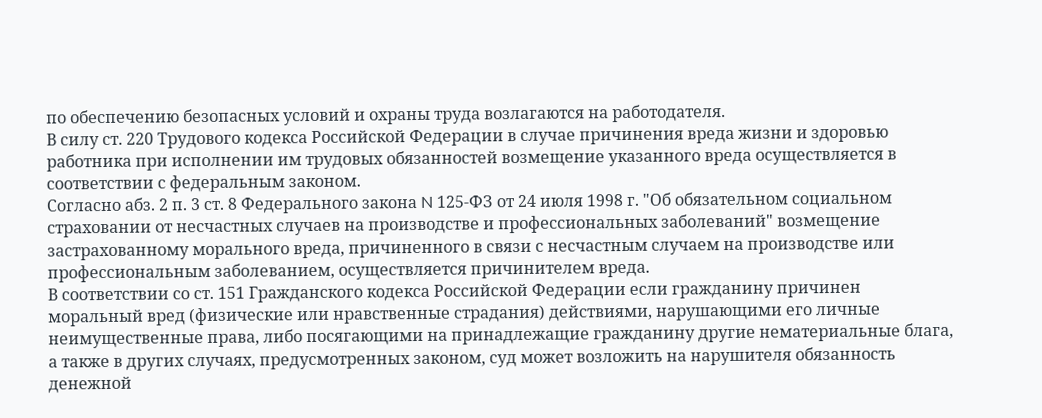по обеспечению безопасных условий и охраны труда возлагаются на работодателя.
В силу ст. 220 Трудового кодекса Российской Федерации в случае причинения вреда жизни и здоровью работника при исполнении им трудовых обязанностей возмещение указанного вреда осуществляется в соответствии с федеральным законом.
Согласно абз. 2 п. 3 ст. 8 Федерального закона N 125-ФЗ от 24 июля 1998 г. "Об обязательном социальном страховании от несчастных случаев на производстве и профессиональных заболеваний" возмещение застрахованному морального вреда, причиненного в связи с несчастным случаем на производстве или профессиональным заболеванием, осуществляется причинителем вреда.
В соответствии со ст. 151 Гражданского кодекса Российской Федерации если гражданину причинен моральный вред (физические или нравственные страдания) действиями, нарушающими его личные неимущественные права, либо посягающими на принадлежащие гражданину другие нематериальные блага, а также в других случаях, предусмотренных законом, суд может возложить на нарушителя обязанность денежной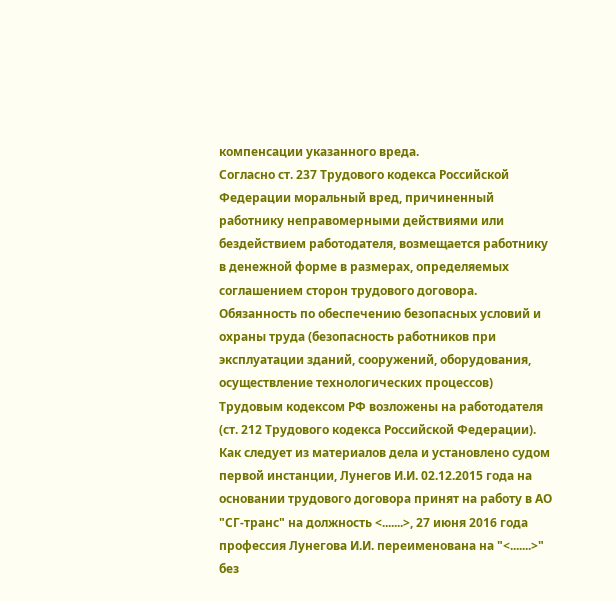компенсации указанного вреда.
Согласно ст. 237 Трудового кодекса Российской Федерации моральный вред, причиненный работнику неправомерными действиями или бездействием работодателя, возмещается работнику в денежной форме в размерах, определяемых соглашением сторон трудового договора.
Обязанность по обеспечению безопасных условий и охраны труда (безопасность работников при эксплуатации зданий, сооружений, оборудования, осуществление технологических процессов) Трудовым кодексом РФ возложены на работодателя (ст. 212 Трудового кодекса Российской Федерации).
Как следует из материалов дела и установлено судом первой инстанции, Лунегов И.И. 02.12.2015 года на основании трудового договора принят на работу в АО "СГ-транс" на должность <.......>, 27 июня 2016 года профессия Лунегова И.И. переименована на "<.......>" без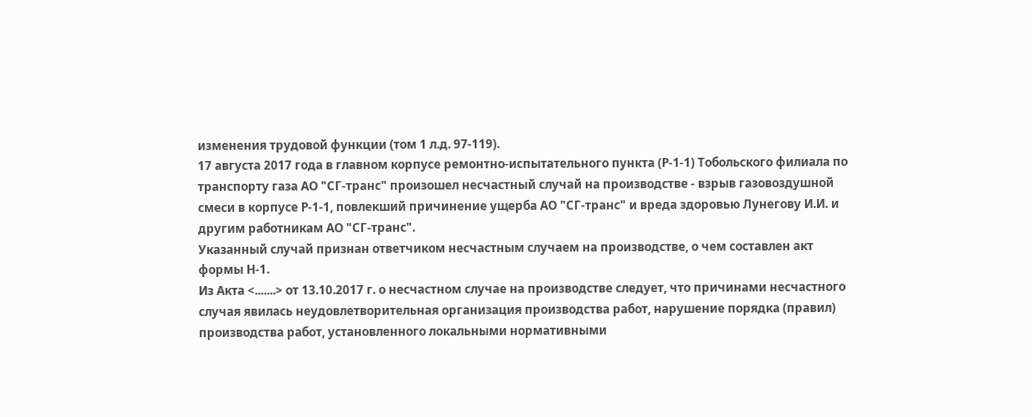изменения трудовой функции (том 1 л.д. 97-119).
17 августа 2017 года в главном корпусе ремонтно-испытательного пункта (Р-1-1) Тобольского филиала по транспорту газа АО "СГ-транс" произошел несчастный случай на производстве - взрыв газовоздушной смеси в корпусе Р-1-1, повлекший причинение ущерба АО "СГ-транс" и вреда здоровью Лунегову И.И. и другим работникам АО "СГ-транс".
Указанный случай признан ответчиком несчастным случаем на производстве, о чем составлен акт формы Н-1.
Из Акта <.......> от 13.10.2017 г. о несчастном случае на производстве следует, что причинами несчастного случая явилась неудовлетворительная организация производства работ, нарушение порядка (правил) производства работ, установленного локальными нормативными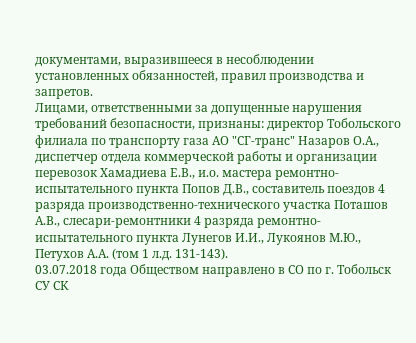документами, выразившееся в несоблюдении установленных обязанностей, правил производства и запретов.
Лицами, ответственными за допущенные нарушения требований безопасности, признаны: директор Тобольского филиала по транспорту газа АО "СГ-транс" Назаров О.А., диспетчер отдела коммерческой работы и организации перевозок Хамадиева Е.В., и.о. мастера ремонтно-испытательного пункта Попов Д.В., составитель поездов 4 разряда производственно-технического участка Поташов А.В., слесари-ремонтники 4 разряда ремонтно-испытательного пункта Лунегов И.И., Лукоянов М.Ю., Петухов А.А. (том 1 л.д. 131-143).
03.07.2018 года Обществом направлено в СО по г. Тобольск СУ СК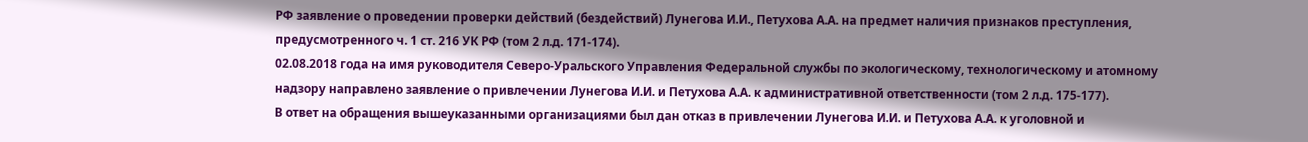РФ заявление о проведении проверки действий (бездействий) Лунегова И.И., Петухова А.А. на предмет наличия признаков преступления, предусмотренного ч. 1 ст. 216 УК РФ (том 2 л.д. 171-174).
02.08.2018 года на имя руководителя Северо-Уральского Управления Федеральной службы по экологическому, технологическому и атомному надзору направлено заявление о привлечении Лунегова И.И. и Петухова А.А. к административной ответственности (том 2 л.д. 175-177).
В ответ на обращения вышеуказанными организациями был дан отказ в привлечении Лунегова И.И. и Петухова А.А. к уголовной и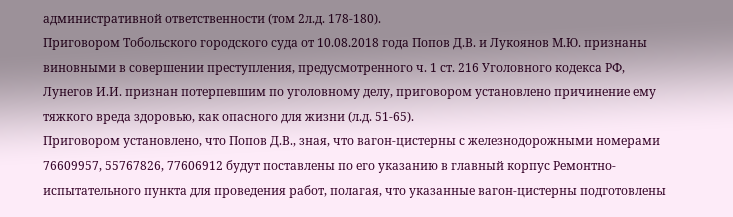административной ответственности (том 2л.д. 178-180).
Приговором Тобольского городского суда от 10.08.2018 года Попов Д.В. и Лукоянов М.Ю. признаны виновными в совершении преступления, предусмотренного ч. 1 ст. 216 Уголовного кодекса РФ, Лунегов И.И. признан потерпевшим по уголовному делу, приговором установлено причинение ему тяжкого вреда здоровью, как опасного для жизни (л.д. 51-65).
Приговором установлено, что Попов Д.В., зная, что вагон-цистерны с железнодорожными номерами 76609957, 55767826, 77606912 будут поставлены по его указанию в главный корпус Ремонтно-испытательного пункта для проведения работ, полагая, что указанные вагон-цистерны подготовлены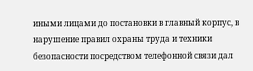иными лицами до постановки в главный корпус, в нарушение правил охраны труда и техники безопасности посредством телефонной связи дал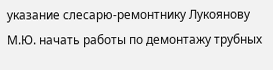указание слесарю-ремонтнику Лукоянову М.Ю. начать работы по демонтажу трубных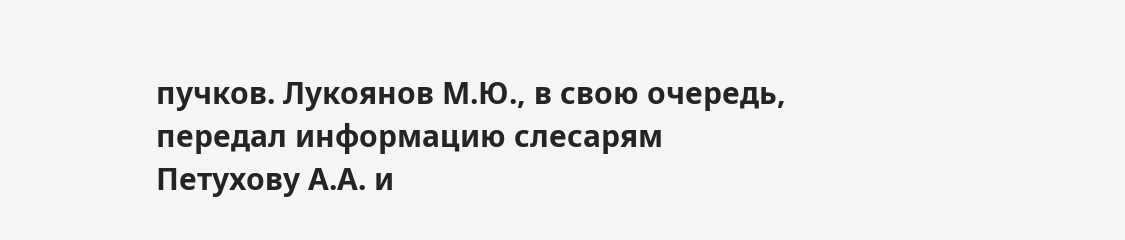пучков. Лукоянов М.Ю., в свою очередь, передал информацию слесарям Петухову А.А. и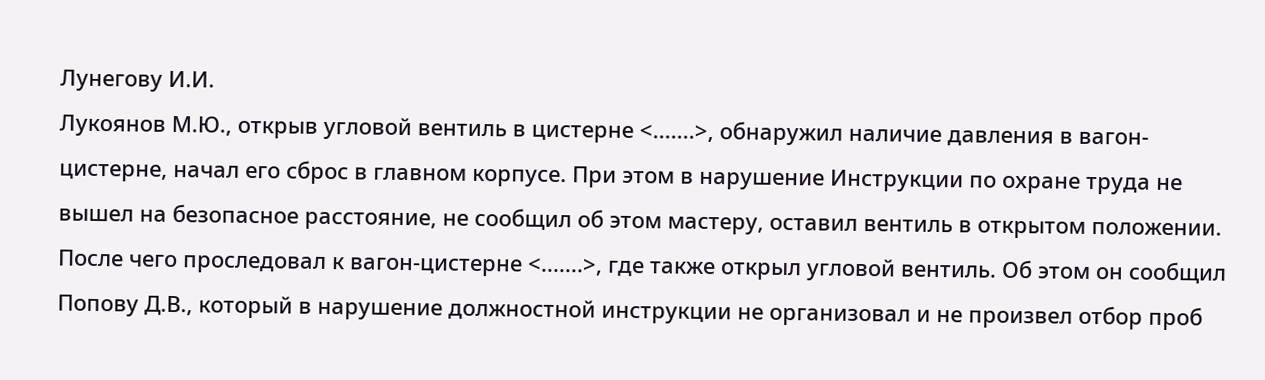Лунегову И.И.
Лукоянов М.Ю., открыв угловой вентиль в цистерне <.......>, обнаружил наличие давления в вагон-цистерне, начал его сброс в главном корпусе. При этом в нарушение Инструкции по охране труда не вышел на безопасное расстояние, не сообщил об этом мастеру, оставил вентиль в открытом положении. После чего проследовал к вагон-цистерне <.......>, где также открыл угловой вентиль. Об этом он сообщил Попову Д.В., который в нарушение должностной инструкции не организовал и не произвел отбор проб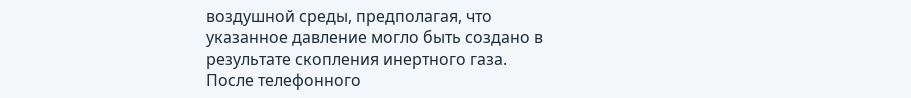воздушной среды, предполагая, что указанное давление могло быть создано в результате скопления инертного газа.
После телефонного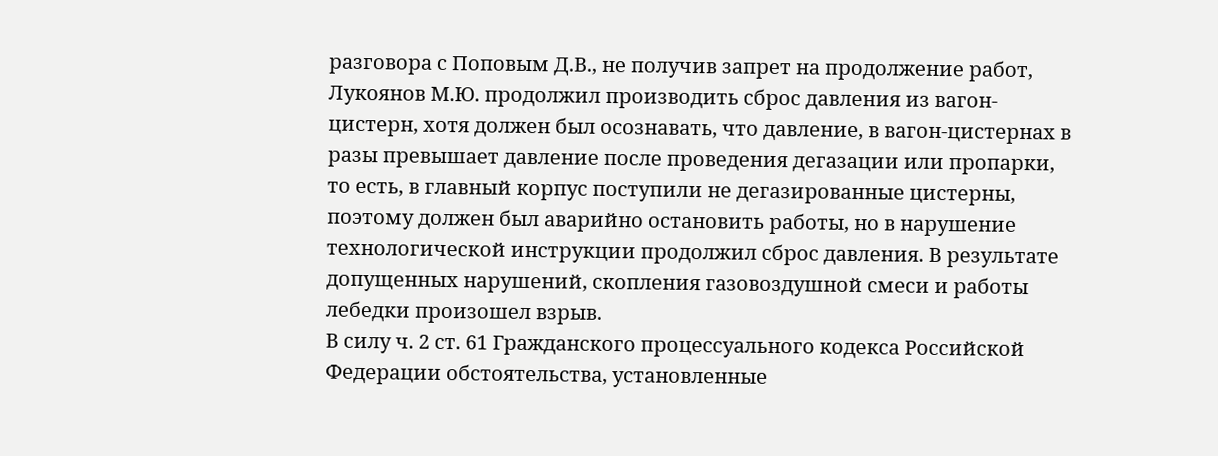разговора с Поповым Д.В., не получив запрет на продолжение работ, Лукоянов М.Ю. продолжил производить сброс давления из вагон-цистерн, хотя должен был осознавать, что давление, в вагон-цистернах в разы превышает давление после проведения дегазации или пропарки, то есть, в главный корпус поступили не дегазированные цистерны, поэтому должен был аварийно остановить работы, но в нарушение технологической инструкции продолжил сброс давления. В результате допущенных нарушений, скопления газовоздушной смеси и работы лебедки произошел взрыв.
В силу ч. 2 ст. 61 Гражданского процессуального кодекса Российской Федерации обстоятельства, установленные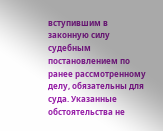вступившим в законную силу судебным постановлением по ранее рассмотренному делу, обязательны для суда. Указанные обстоятельства не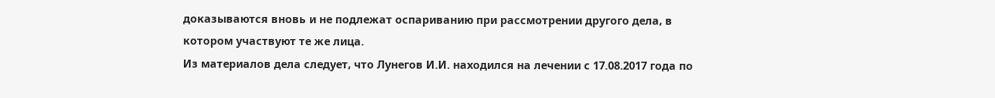доказываются вновь и не подлежат оспариванию при рассмотрении другого дела, в котором участвуют те же лица.
Из материалов дела следует, что Лунегов И.И. находился на лечении с 17.08.2017 года по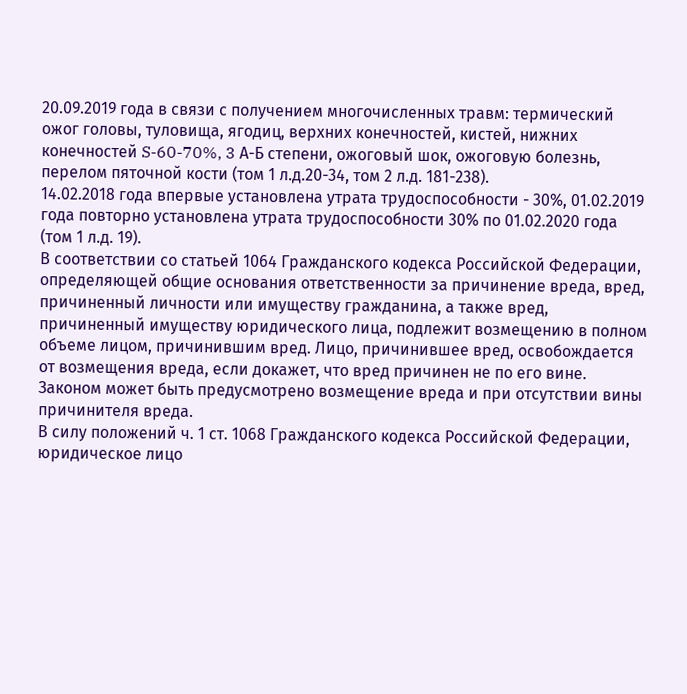20.09.2019 года в связи с получением многочисленных травм: термический ожог головы, туловища, ягодиц, верхних конечностей, кистей, нижних конечностей S-60-70%, 3 А-Б степени, ожоговый шок, ожоговую болезнь, перелом пяточной кости (том 1 л.д.20-34, том 2 л.д. 181-238).
14.02.2018 года впервые установлена утрата трудоспособности - 30%, 01.02.2019 года повторно установлена утрата трудоспособности 30% по 01.02.2020 года (том 1 л.д. 19).
В соответствии со статьей 1064 Гражданского кодекса Российской Федерации, определяющей общие основания ответственности за причинение вреда, вред, причиненный личности или имуществу гражданина, а также вред, причиненный имуществу юридического лица, подлежит возмещению в полном объеме лицом, причинившим вред. Лицо, причинившее вред, освобождается от возмещения вреда, если докажет, что вред причинен не по его вине. Законом может быть предусмотрено возмещение вреда и при отсутствии вины причинителя вреда.
В силу положений ч. 1 ст. 1068 Гражданского кодекса Российской Федерации, юридическое лицо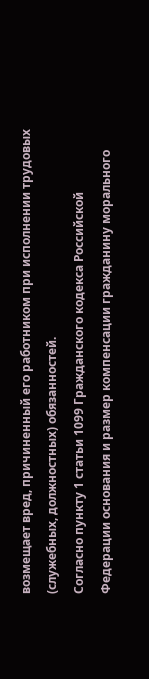возмещает вред, причиненный его работником при исполнении трудовых (служебных, должностных) обязанностей.
Согласно пункту 1 статьи 1099 Гражданского кодекса Российской Федерации основания и размер компенсации гражданину морального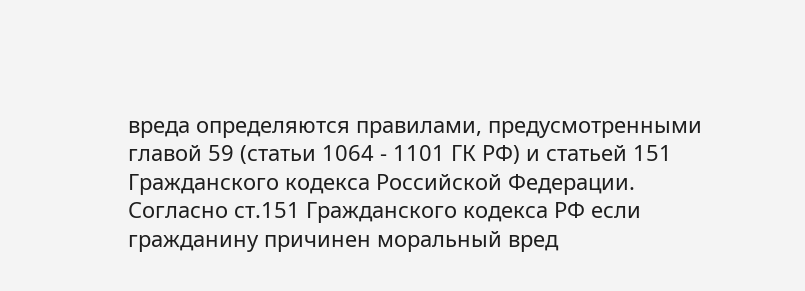вреда определяются правилами, предусмотренными главой 59 (статьи 1064 - 1101 ГК РФ) и статьей 151 Гражданского кодекса Российской Федерации.
Согласно ст.151 Гражданского кодекса РФ если гражданину причинен моральный вред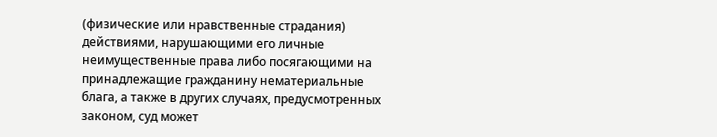(физические или нравственные страдания) действиями, нарушающими его личные неимущественные права либо посягающими на принадлежащие гражданину нематериальные блага, а также в других случаях, предусмотренных законом, суд может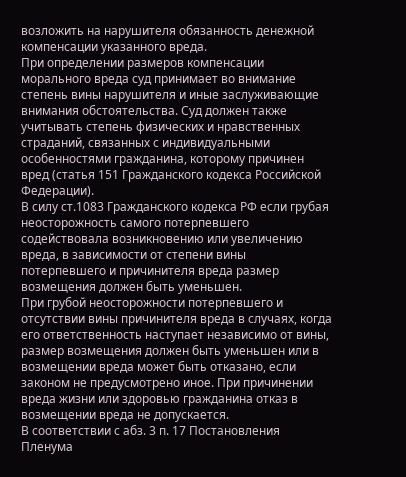возложить на нарушителя обязанность денежной компенсации указанного вреда.
При определении размеров компенсации морального вреда суд принимает во внимание степень вины нарушителя и иные заслуживающие внимания обстоятельства. Суд должен также учитывать степень физических и нравственных страданий, связанных с индивидуальными особенностями гражданина, которому причинен вред (статья 151 Гражданского кодекса Российской Федерации).
В силу ст.1083 Гражданского кодекса РФ если грубая неосторожность самого потерпевшего содействовала возникновению или увеличению вреда, в зависимости от степени вины потерпевшего и причинителя вреда размер возмещения должен быть уменьшен.
При грубой неосторожности потерпевшего и отсутствии вины причинителя вреда в случаях, когда его ответственность наступает независимо от вины, размер возмещения должен быть уменьшен или в возмещении вреда может быть отказано, если законом не предусмотрено иное. При причинении вреда жизни или здоровью гражданина отказ в возмещении вреда не допускается.
В соответствии с абз. 3 п. 17 Постановления Пленума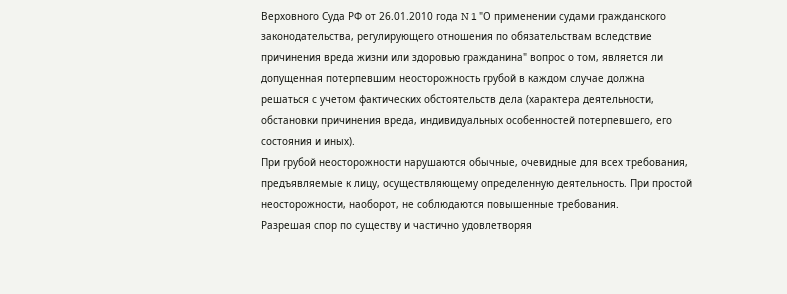Верховного Суда РФ от 26.01.2010 года N 1 "О применении судами гражданского законодательства, регулирующего отношения по обязательствам вследствие причинения вреда жизни или здоровью гражданина" вопрос о том, является ли допущенная потерпевшим неосторожность грубой в каждом случае должна решаться с учетом фактических обстоятельств дела (характера деятельности, обстановки причинения вреда, индивидуальных особенностей потерпевшего, его состояния и иных).
При грубой неосторожности нарушаются обычные, очевидные для всех требования, предъявляемые к лицу, осуществляющему определенную деятельность. При простой неосторожности, наоборот, не соблюдаются повышенные требования.
Разрешая спор по существу и частично удовлетворяя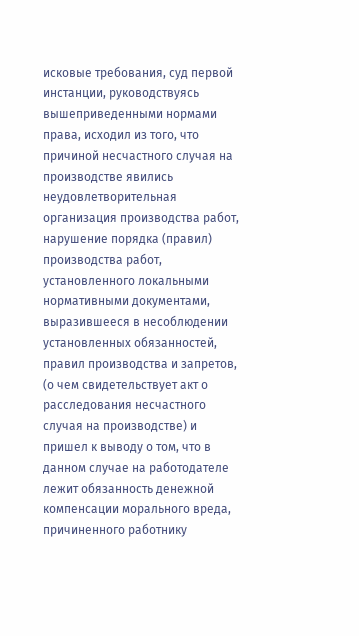исковые требования, суд первой инстанции, руководствуясь вышеприведенными нормами права, исходил из того, что причиной несчастного случая на производстве явились неудовлетворительная организация производства работ, нарушение порядка (правил) производства работ, установленного локальными нормативными документами, выразившееся в несоблюдении установленных обязанностей, правил производства и запретов, (о чем свидетельствует акт о расследования несчастного случая на производстве) и пришел к выводу о том, что в данном случае на работодателе лежит обязанность денежной компенсации морального вреда, причиненного работнику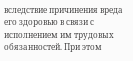вследствие причинения вреда его здоровью в связи с исполнением им трудовых обязанностей. При этом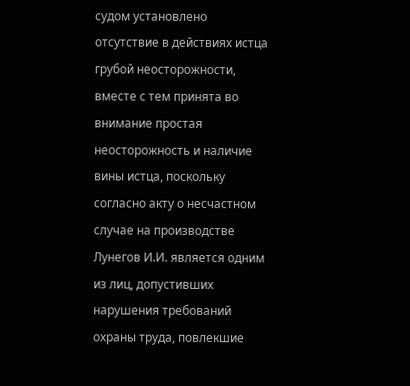судом установлено отсутствие в действиях истца грубой неосторожности, вместе с тем принята во внимание простая неосторожность и наличие вины истца, поскольку согласно акту о несчастном случае на производстве Лунегов И.И. является одним из лиц, допустивших нарушения требований охраны труда, повлекшие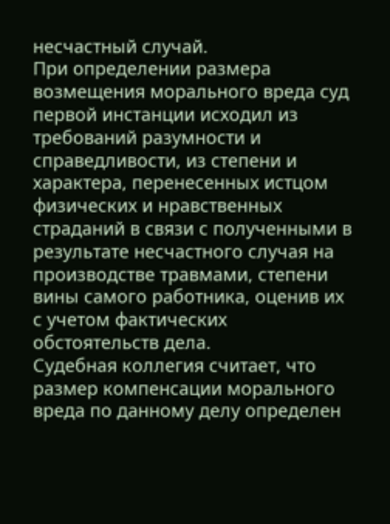несчастный случай.
При определении размера возмещения морального вреда суд первой инстанции исходил из требований разумности и справедливости, из степени и характера, перенесенных истцом физических и нравственных страданий в связи с полученными в результате несчастного случая на производстве травмами, степени вины самого работника, оценив их с учетом фактических обстоятельств дела.
Судебная коллегия считает, что размер компенсации морального вреда по данному делу определен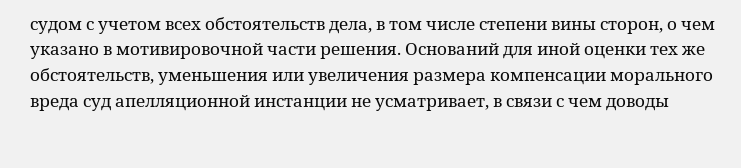судом с учетом всех обстоятельств дела, в том числе степени вины сторон, о чем указано в мотивировочной части решения. Оснований для иной оценки тех же обстоятельств, уменьшения или увеличения размера компенсации морального вреда суд апелляционной инстанции не усматривает, в связи с чем доводы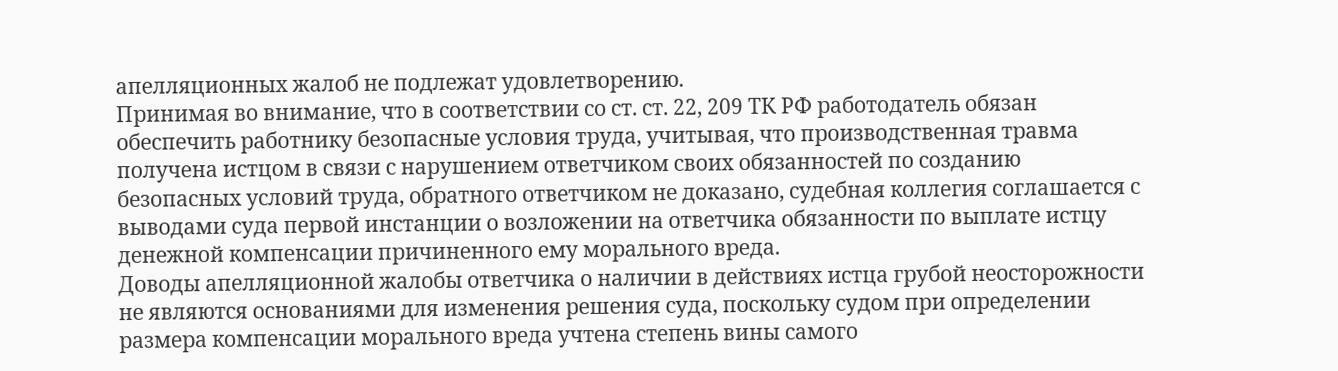апелляционных жалоб не подлежат удовлетворению.
Принимая во внимание, что в соответствии со ст. ст. 22, 209 ТК РФ работодатель обязан обеспечить работнику безопасные условия труда, учитывая, что производственная травма получена истцом в связи с нарушением ответчиком своих обязанностей по созданию безопасных условий труда, обратного ответчиком не доказано, судебная коллегия соглашается с выводами суда первой инстанции о возложении на ответчика обязанности по выплате истцу денежной компенсации причиненного ему морального вреда.
Доводы апелляционной жалобы ответчика о наличии в действиях истца грубой неосторожности не являются основаниями для изменения решения суда, поскольку судом при определении размера компенсации морального вреда учтена степень вины самого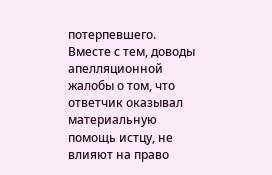потерпевшего.
Вместе с тем, доводы апелляционной жалобы о том, что ответчик оказывал материальную помощь истцу, не влияют на право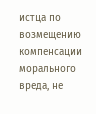истца по возмещению компенсации морального вреда, не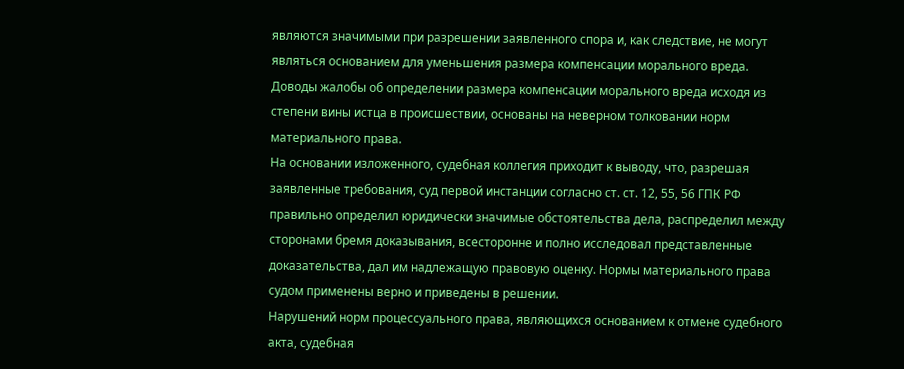являются значимыми при разрешении заявленного спора и, как следствие, не могут являться основанием для уменьшения размера компенсации морального вреда.
Доводы жалобы об определении размера компенсации морального вреда исходя из степени вины истца в происшествии, основаны на неверном толковании норм материального права.
На основании изложенного, судебная коллегия приходит к выводу, что, разрешая заявленные требования, суд первой инстанции согласно ст. ст. 12, 55, 56 ГПК РФ правильно определил юридически значимые обстоятельства дела, распределил между сторонами бремя доказывания, всесторонне и полно исследовал представленные доказательства, дал им надлежащую правовую оценку. Нормы материального права судом применены верно и приведены в решении.
Нарушений норм процессуального права, являющихся основанием к отмене судебного акта, судебная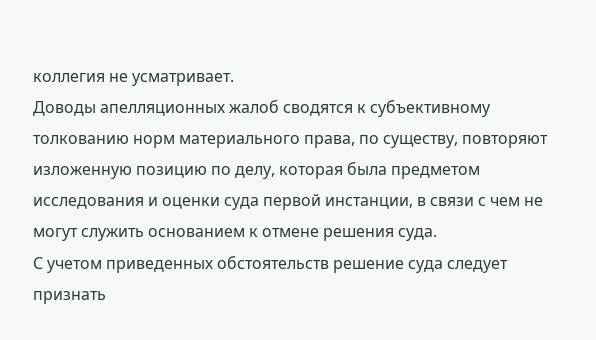коллегия не усматривает.
Доводы апелляционных жалоб сводятся к субъективному толкованию норм материального права, по существу, повторяют изложенную позицию по делу, которая была предметом исследования и оценки суда первой инстанции, в связи с чем не могут служить основанием к отмене решения суда.
С учетом приведенных обстоятельств решение суда следует признать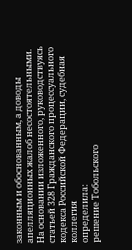законным и обоснованным, а доводы апелляционных жалоб несостоятельными.
На основании изложенного, руководствуясь статьей 328 Гражданского процессуального кодекса Российской Федерации, судебная коллегия
определила:
решение Тобольского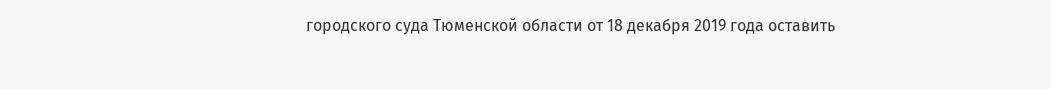городского суда Тюменской области от 18 декабря 2019 года оставить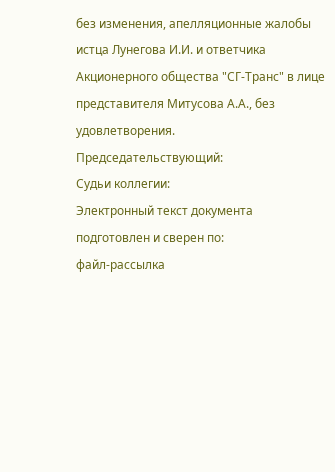без изменения, апелляционные жалобы истца Лунегова И.И. и ответчика Акционерного общества "СГ-Транс" в лице представителя Митусова А.А., без удовлетворения.
Председательствующий:
Судьи коллегии:
Электронный текст документа
подготовлен и сверен по:
файл-рассылка